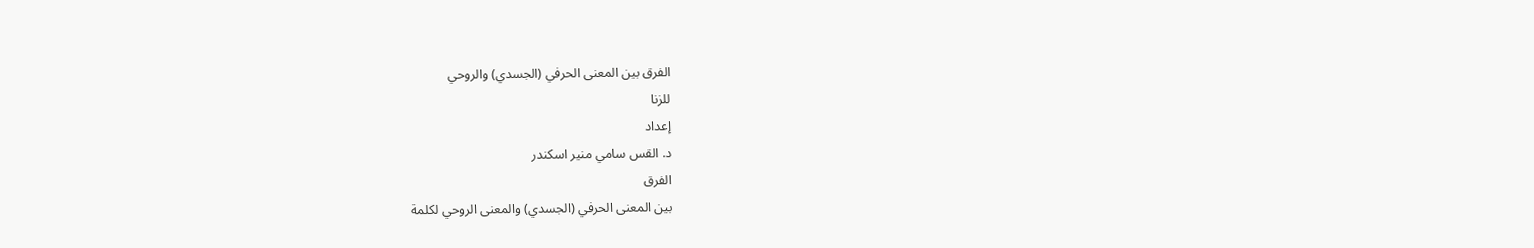الفرق بين المعنى الحرفي (الجسدي) والروحي
للزنا
إعداد
د. القس سامي منير اسكندر
الفرق
بين المعنى الحرفي (الجسدي) والمعنى الروحي لكلمة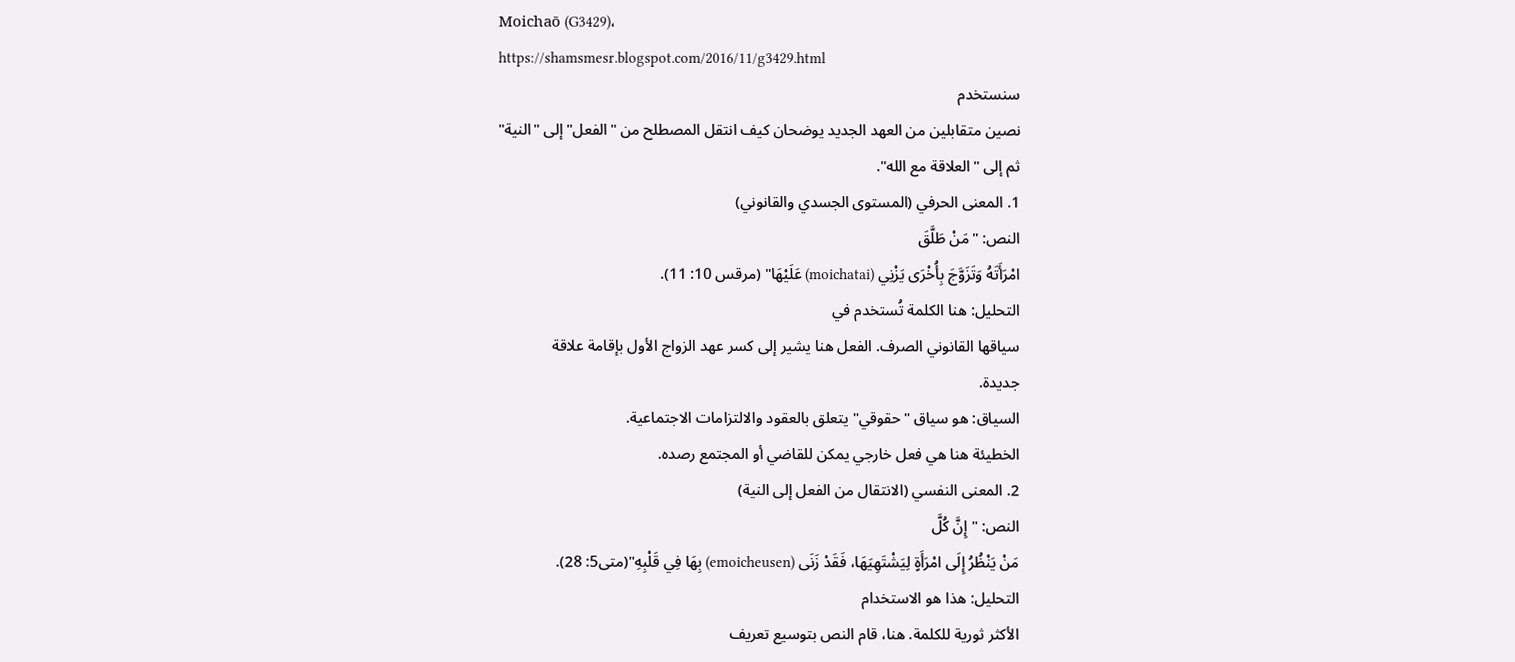Moichaō (G3429)،
https://shamsmesr.blogspot.com/2016/11/g3429.html
سنستخدم
نصين متقابلين من العهد الجديد يوضحان كيف انتقل المصطلح من "الفعل" إلى "النية"
ثم إلى "العلاقة مع الله".
1. المعنى الحرفي (المستوى الجسدي والقانوني)
النص: "مَنْ طَلَّقَ
امْرَأَتَهُ وَتَزَوَّجَ بِأُخْرَى يَزْنِي (moichatai) عَلَيْهَا" (مرقس 10: 11).
التحليل: هنا الكلمة تُستخدم في
سياقها القانوني الصرف. الفعل هنا يشير إلى كسر عهد الزواج الأول بإقامة علاقة
جديدة.
السياق: هو سياق "حقوقي" يتعلق بالعقود والالتزامات الاجتماعية.
الخطيئة هنا هي فعل خارجي يمكن للقاضي أو المجتمع رصده.
2. المعنى النفسي (الانتقال من الفعل إلى النية)
النص: "إِنَّ كُلَّ
مَنْ يَنْظُرُ إِلَى امْرَأَةٍ لِيَشْتَهِيَهَا، فَقَدْ زَنَى (emoicheusen) بِهَا فِي قَلْبِهِ"(متى5: 28).
التحليل: هذا هو الاستخدام
الأكثر ثورية للكلمة. هنا، قام النص بتوسيع تعريف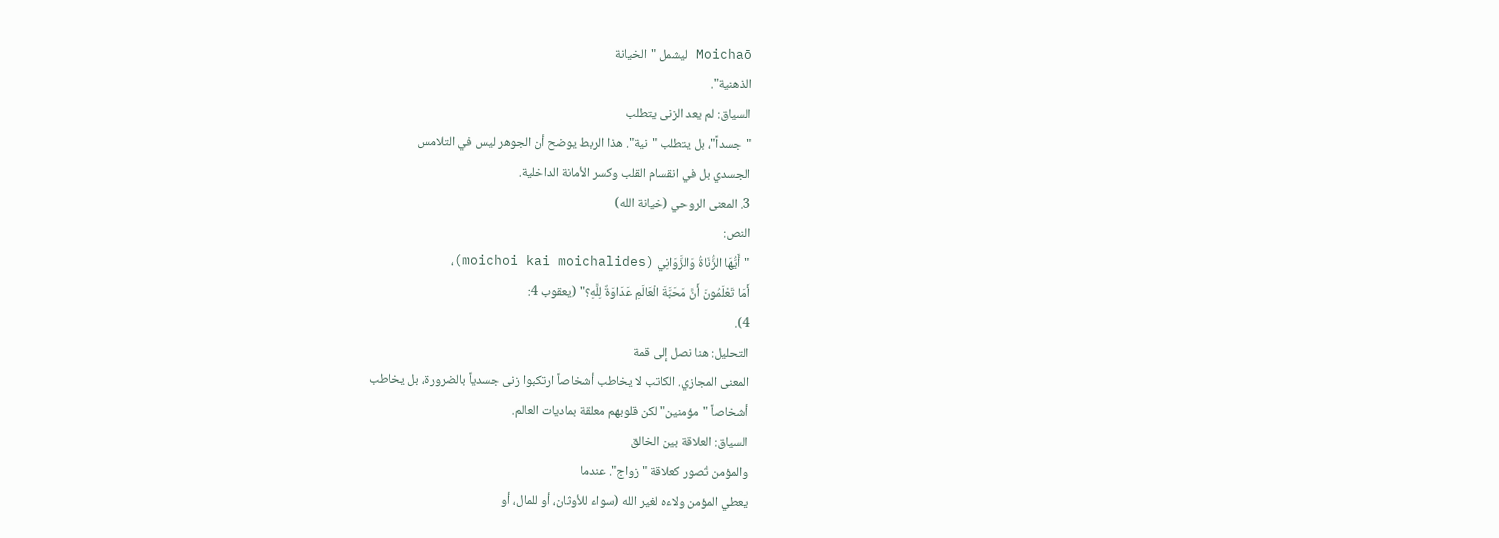Moichaō ليشمل "الخيانة
الذهنية".
السياق: لم يعد الزنى يتطلب
"جسداً"، بل يتطلب "نية". هذا الربط يوضح أن الجوهر ليس في التلامس
الجسدي بل في انقسام القلب وكسر الأمانة الداخلية.
3. المعنى الروحي (خيانة الله)
النص:
"أَيُّهَا الزُّنَاةُ وَالزَّوَانِي (moichoi kai moichalides)،
أَمَا تَعْلَمُونَ أَنَّ مَحَبَّةَ الْعَالَمِ عَدَاوَةٌ لِلَّهِ؟" (يعقوب 4:
4).
التحليل: هنا نصل إلى قمة
المعنى المجازي. الكاتب لا يخاطب أشخاصاً ارتكبوا زنى جسدياً بالضرورة، بل يخاطب
أشخاصاً "مؤمنين" لكن قلوبهم معلقة بماديات العالم.
السياق: العلاقة بين الخالق
والمؤمن تُصور كعلاقة "زواج". عندما
يعطي المؤمن ولاءه لغير الله (سواء للأوثان، أو للمال، أو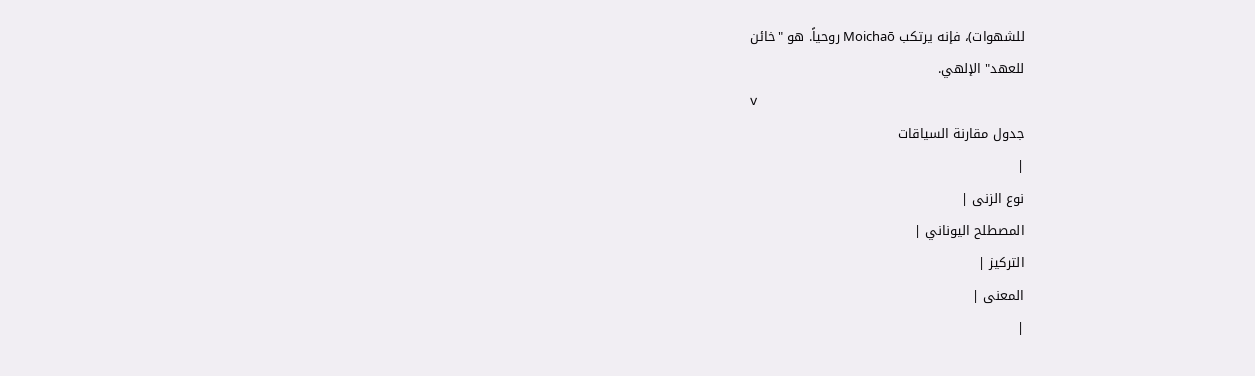للشهوات)، فإنه يرتكب Moichaō روحياً. هو "خائن
للعهد" الإلهي.
v
جدول مقارنة السياقات
|
نوع الزنى |
المصطلح اليوناني |
التركيز |
المعنى |
|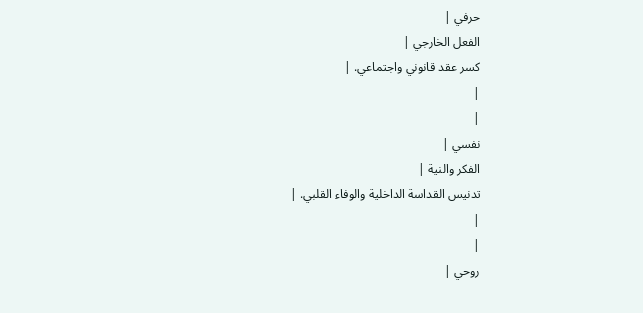حرفي |
الفعل الخارجي |
كسر عقد قانوني واجتماعي. |
|
|
نفسي |
الفكر والنية |
تدنيس القداسة الداخلية والوفاء القلبي. |
|
|
روحي |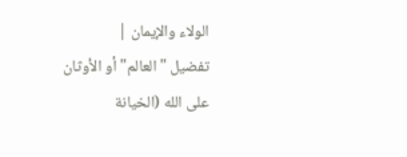الولاء والإيمان |
تفضيل "العالم" أو الأوثان
على الله (الخيانة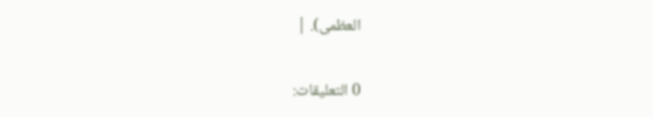العظمى). |

0 التعليقات: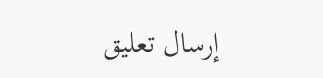إرسال تعليق